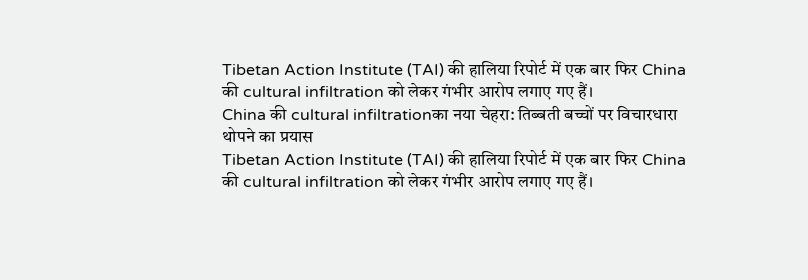Tibetan Action Institute (TAI) की हालिया रिपोर्ट में एक बार फिर China की cultural infiltration को लेकर गंभीर आरोप लगाए गए हैं।
China की cultural infiltrationका नया चेहरा: तिब्बती बच्चों पर विचारधारा थोपने का प्रयास
Tibetan Action Institute (TAI) की हालिया रिपोर्ट में एक बार फिर China की cultural infiltration को लेकर गंभीर आरोप लगाए गए हैं।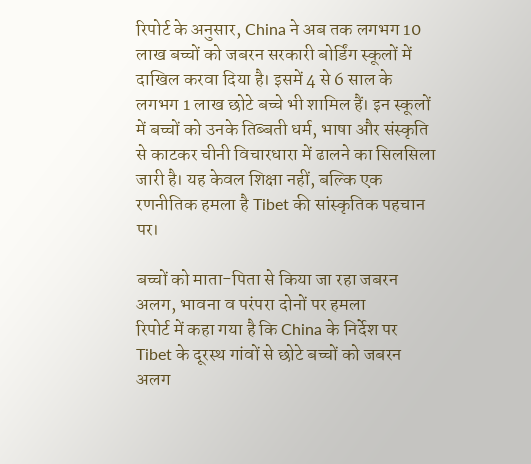रिपोर्ट के अनुसार, China ने अब तक लगभग 10 लाख बच्चों को जबरन सरकारी बोर्डिंग स्कूलों में दाखिल करवा दिया है। इसमें 4 से 6 साल के लगभग 1 लाख छोटे बच्चे भी शामिल हैं। इन स्कूलों में बच्चों को उनके तिब्बती धर्म, भाषा और संस्कृति से काटकर चीनी विचारधारा में ढालने का सिलसिला जारी है। यह केवल शिक्षा नहीं, बल्कि एक रणनीतिक हमला है Tibet की सांस्कृतिक पहचान पर।

बच्चों को माता-पिता से किया जा रहा जबरन अलग, भावना व परंपरा दोनों पर हमला
रिपोर्ट में कहा गया है कि China के निर्देश पर Tibet के दूरस्थ गांवों से छोटे बच्चों को जबरन अलग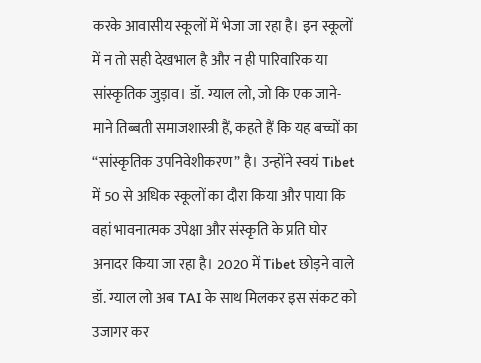करके आवासीय स्कूलों में भेजा जा रहा है। इन स्कूलों में न तो सही देखभाल है और न ही पारिवारिक या सांस्कृतिक जुड़ाव। डॉ. ग्याल लो, जो कि एक जाने-माने तिब्बती समाजशास्त्री हैं, कहते हैं कि यह बच्चों का “सांस्कृतिक उपनिवेशीकरण” है। उन्होंने स्वयं Tibet में 50 से अधिक स्कूलों का दौरा किया और पाया कि वहां भावनात्मक उपेक्षा और संस्कृति के प्रति घोर अनादर किया जा रहा है। 2020 में Tibet छोड़ने वाले डॉ. ग्याल लो अब TAI के साथ मिलकर इस संकट को उजागर कर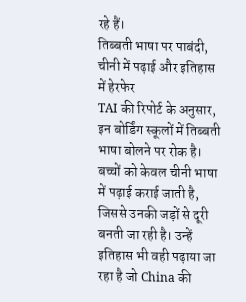रहे हैं।
तिब्बती भाषा पर पाबंदी, चीनी में पढ़ाई और इतिहास में हेरफेर
TAI की रिपोर्ट के अनुसार, इन बोर्डिंग स्कूलों में तिब्बती भाषा बोलने पर रोक है। बच्चों को केवल चीनी भाषा में पढ़ाई कराई जाती है, जिससे उनकी जड़ों से दूरी बनती जा रही है। उन्हें इतिहास भी वही पढ़ाया जा रहा है जो China की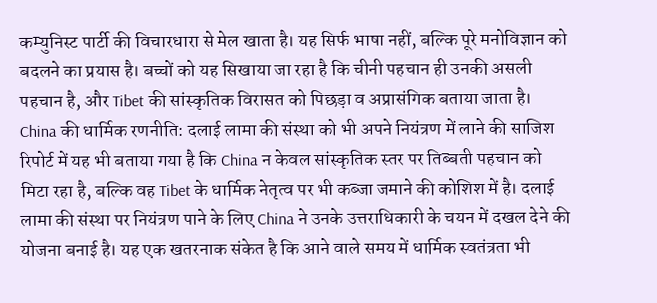कम्युनिस्ट पार्टी की विचारधारा से मेल खाता है। यह सिर्फ भाषा नहीं, बल्कि पूरे मनोविज्ञान को बदलने का प्रयास है। बच्चों को यह सिखाया जा रहा है कि चीनी पहचान ही उनकी असली पहचान है, और Tibet की सांस्कृतिक विरासत को पिछड़ा व अप्रासंगिक बताया जाता है।
China की धार्मिक रणनीति: दलाई लामा की संस्था को भी अपने नियंत्रण में लाने की साजिश
रिपोर्ट में यह भी बताया गया है कि China न केवल सांस्कृतिक स्तर पर तिब्बती पहचान को मिटा रहा है, बल्कि वह Tibet के धार्मिक नेतृत्व पर भी कब्जा जमाने की कोशिश में है। दलाई लामा की संस्था पर नियंत्रण पाने के लिए China ने उनके उत्तराधिकारी के चयन में दखल देने की योजना बनाई है। यह एक खतरनाक संकेत है कि आने वाले समय में धार्मिक स्वतंत्रता भी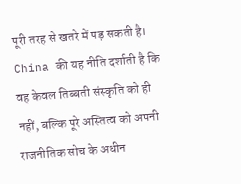पूरी तरह से खतरे में पड़ सकती है। China की यह नीति दर्शाती है कि वह केवल तिब्बती संस्कृति को ही नहीं, बल्कि पूरे अस्तित्व को अपनी राजनीतिक सोच के अधीन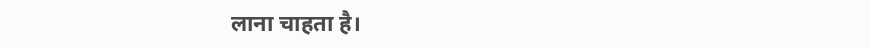लाना चाहता है।